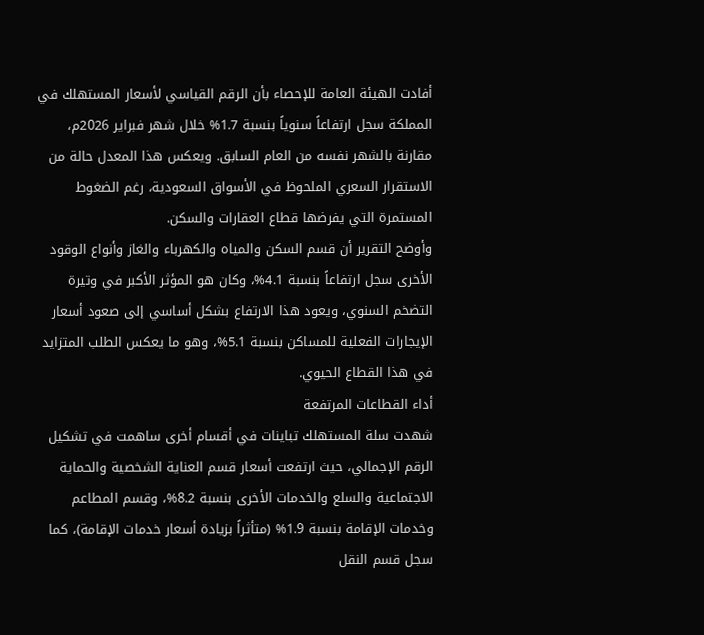أفادت الهيئة العامة للإحصاء بأن الرقم القياسي لأسعار المستهلك في المملكة سجل ارتفاعاً سنوياً بنسبة 1.7% خلال شهر فبراير 2026م، مقارنة بالشهر نفسه من العام السابق. ويعكس هذا المعدل حالة من الاستقرار السعري الملحوظ في الأسواق السعودية، رغم الضغوط المستمرة التي يفرضها قطاع العقارات والسكن.
وأوضح التقرير أن قسم السكن والمياه والكهرباء والغاز وأنواع الوقود الأخرى سجل ارتفاعاً بنسبة 4.1%، وكان هو المؤثر الأكبر في وتيرة التضخم السنوي، ويعود هذا الارتفاع بشكل أساسي إلى صعود أسعار الإيجارات الفعلية للمساكن بنسبة 5.1%، وهو ما يعكس الطلب المتزايد في هذا القطاع الحيوي.
أداء القطاعات المرتفعة
شهدت سلة المستهلك تباينات في أقسام أخرى ساهمت في تشكيل الرقم الإجمالي، حيث ارتفعت أسعار قسم العناية الشخصية والحماية الاجتماعية والسلع والخدمات الأخرى بنسبة 8.2%، وقسم المطاعم وخدمات الإقامة بنسبة 1.9% (متأثراً بزيادة أسعار خدمات الإقامة)، كما سجل قسم النقل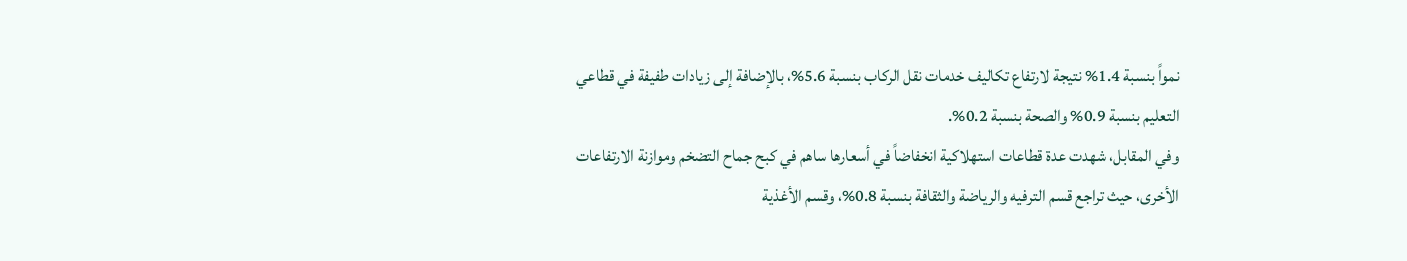نمواً بنسبة 1.4% نتيجة لارتفاع تكاليف خدمات نقل الركاب بنسبة 5.6%، بالإضافة إلى زيادات طفيفة في قطاعي التعليم بنسبة 0.9% والصحة بنسبة 0.2%.
وفي المقابل، شهدت عدة قطاعات استهلاكية انخفاضاً في أسعارها ساهم في كبح جماح التضخم وموازنة الارتفاعات الأخرى، حيث تراجع قسم الترفيه والرياضة والثقافة بنسبة 0.8%، وقسم الأغذية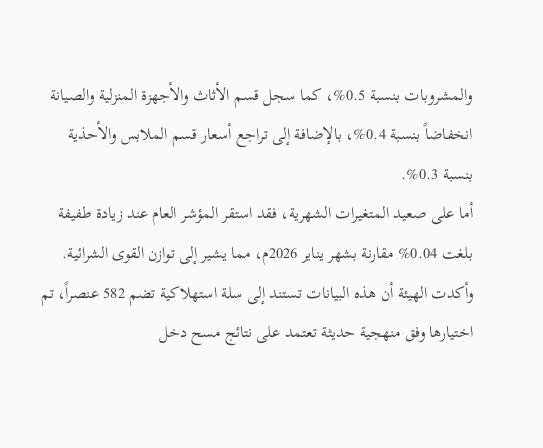والمشروبات بنسبة 0.5%، كما سجل قسم الأثاث والأجهزة المنزلية والصيانة انخفاضاً بنسبة 0.4%، بالإضافة إلى تراجع أسعار قسم الملابس والأحذية بنسبة 0.3%.
أما على صعيد المتغيرات الشهرية، فقد استقر المؤشر العام عند زيادة طفيفة بلغت 0.04% مقارنة بشهر يناير 2026م، مما يشير إلى توازن القوى الشرائية. وأكدت الهيئة أن هذه البيانات تستند إلى سلة استهلاكية تضم 582 عنصراً، تم اختيارها وفق منهجية حديثة تعتمد على نتائج مسح دخل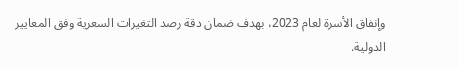وإنفاق الأسرة لعام 2023، بهدف ضمان دقة رصد التغيرات السعرية وفق المعايير الدولية.